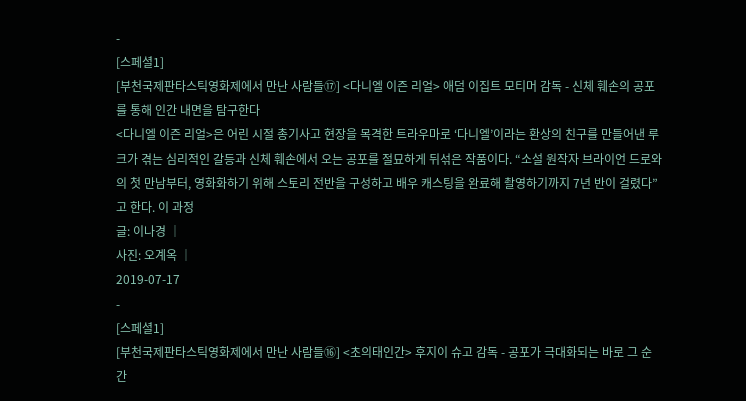-
[스페셜1]
[부천국제판타스틱영화제에서 만난 사람들⑰] <다니엘 이즌 리얼> 애덤 이집트 모티머 감독 - 신체 훼손의 공포를 통해 인간 내면을 탐구한다
<다니엘 이즌 리얼>은 어린 시절 총기사고 현장을 목격한 트라우마로 ‘다니엘’이라는 환상의 친구를 만들어낸 루크가 겪는 심리적인 갈등과 신체 훼손에서 오는 공포를 절묘하게 뒤섞은 작품이다. “소설 원작자 브라이언 드로와의 첫 만남부터, 영화화하기 위해 스토리 전반을 구성하고 배우 캐스팅을 완료해 촬영하기까지 7년 반이 걸렸다”고 한다. 이 과정
글: 이나경 │
사진: 오계옥 │
2019-07-17
-
[스페셜1]
[부천국제판타스틱영화제에서 만난 사람들⑯] <초의태인간> 후지이 슈고 감독 - 공포가 극대화되는 바로 그 순간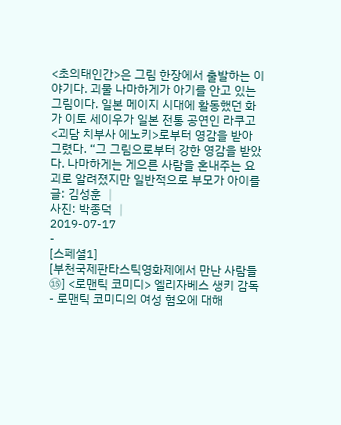<초의태인간>은 그림 한장에서 출발하는 이야기다. 괴물 나마하게가 아기를 안고 있는 그림이다. 일본 메이지 시대에 활동했던 화가 이토 세이우가 일본 전통 공연인 라쿠고 <괴담 치부사 에노키>로부터 영감을 받아 그렸다. “그 그림으로부터 강한 영감을 받았다. 나마하게는 게으른 사람을 혼내주는 요괴로 알려졌지만 일반적으로 부모가 아이를
글: 김성훈 │
사진: 박종덕 │
2019-07-17
-
[스페셜1]
[부천국제판타스틱영화제에서 만난 사람들⑮] <로맨틱 코미디> 엘리자베스 생키 감독 - 로맨틱 코미디의 여성 혐오에 대해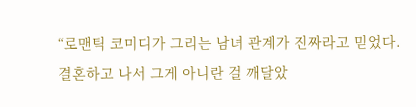“로맨틱 코미디가 그리는 남녀 관계가 진짜라고 믿었다. 결혼하고 나서 그게 아니란 걸 깨달았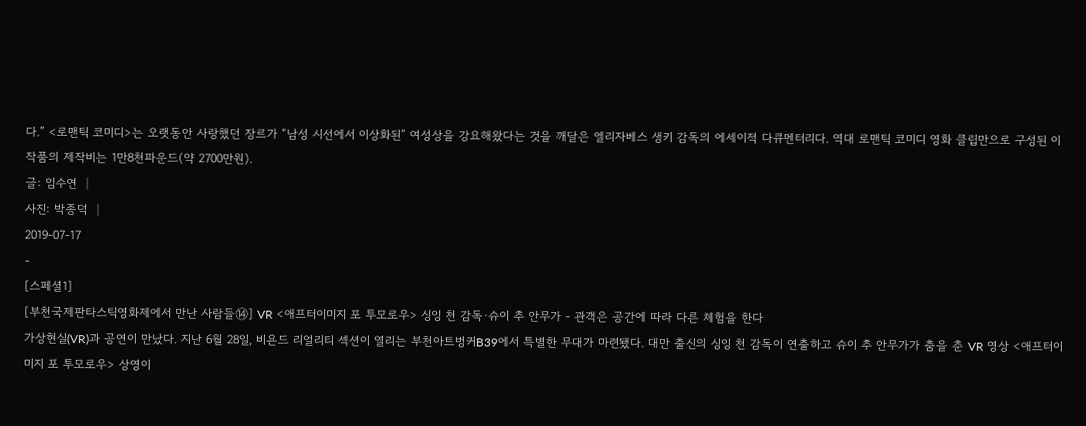다.” <로맨틱 코미디>는 오랫동안 사랑했던 장르가 “남성 시선에서 이상화된” 여성상을 강요해왔다는 것을 깨달은 엘리자베스 생키 감독의 에세이적 다큐멘터리다. 역대 로맨틱 코미디 영화 클립만으로 구성된 이 작품의 제작비는 1만8천파운드(약 2700만원).
글: 임수연 │
사진: 박종덕 │
2019-07-17
-
[스페셜1]
[부천국제판타스틱영화제에서 만난 사람들⑭] VR <애프터이미지 포 투모로우> 싱잉 천 감독·슈이 추 안무가 - 관객은 공간에 따라 다른 체험을 한다
가상현실(VR)과 공연이 만났다. 지난 6월 28일, 비욘드 리얼리티 섹션이 열리는 부천아트벙커B39에서 특별한 무대가 마련됐다. 대만 출신의 싱잉 천 감독이 연출하고 슈이 추 안무가가 춤을 춘 VR 영상 <애프터이미지 포 투모로우> 상영이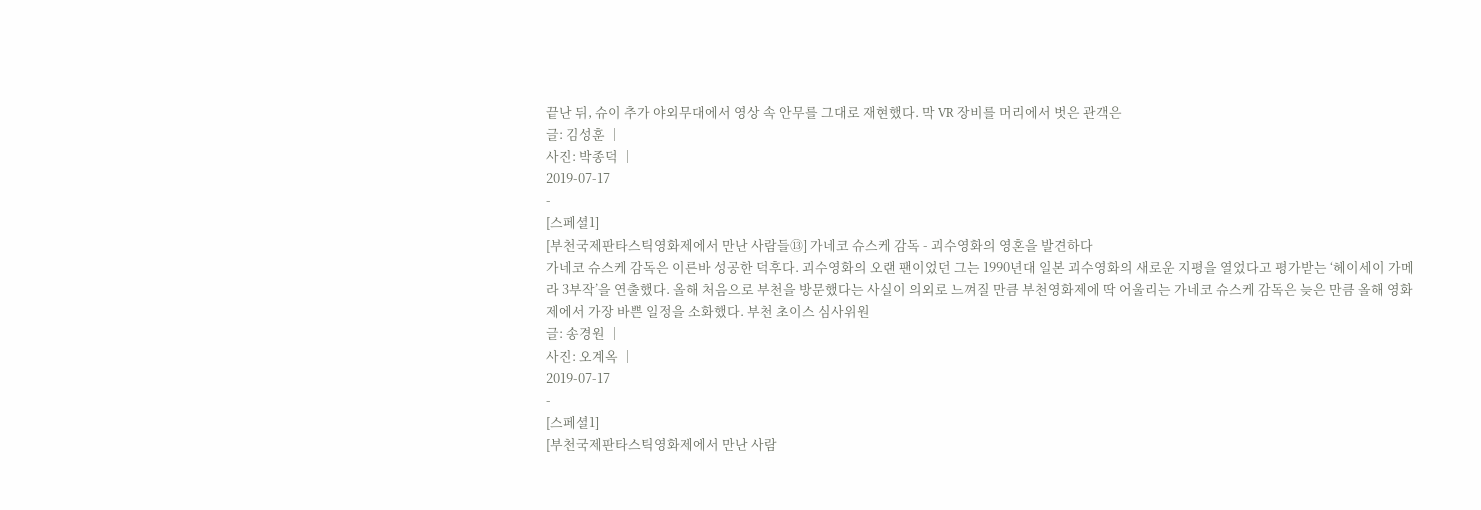끝난 뒤, 슈이 추가 야외무대에서 영상 속 안무를 그대로 재현했다. 막 VR 장비를 머리에서 벗은 관객은
글: 김성훈 │
사진: 박종덕 │
2019-07-17
-
[스페셜1]
[부천국제판타스틱영화제에서 만난 사람들⑬] 가네코 슈스케 감독 - 괴수영화의 영혼을 발견하다
가네코 슈스케 감독은 이른바 성공한 덕후다. 괴수영화의 오랜 팬이었던 그는 1990년대 일본 괴수영화의 새로운 지평을 열었다고 평가받는 ‘헤이세이 가메라 3부작’을 연출했다. 올해 처음으로 부천을 방문했다는 사실이 의외로 느껴질 만큼 부천영화제에 딱 어울리는 가네코 슈스케 감독은 늦은 만큼 올해 영화제에서 가장 바쁜 일정을 소화했다. 부천 초이스 심사위원
글: 송경원 │
사진: 오계옥 │
2019-07-17
-
[스페셜1]
[부천국제판타스틱영화제에서 만난 사람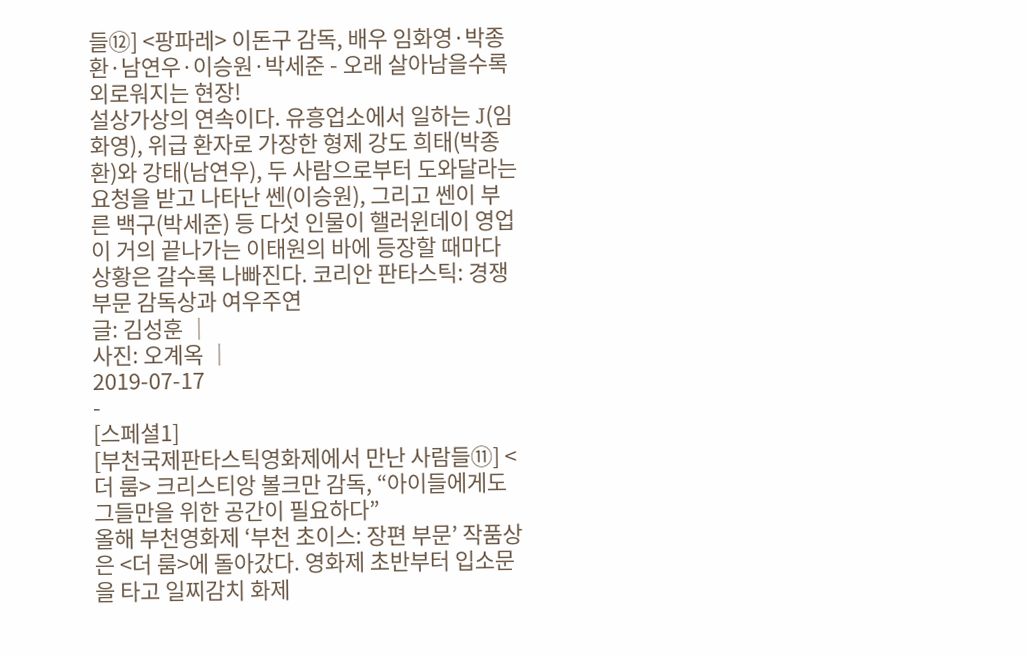들⑫] <팡파레> 이돈구 감독, 배우 임화영·박종환·남연우·이승원·박세준 - 오래 살아남을수록 외로워지는 현장!
설상가상의 연속이다. 유흥업소에서 일하는 J(임화영), 위급 환자로 가장한 형제 강도 희태(박종환)와 강태(남연우), 두 사람으로부터 도와달라는 요청을 받고 나타난 쎈(이승원), 그리고 쎈이 부른 백구(박세준) 등 다섯 인물이 핼러윈데이 영업이 거의 끝나가는 이태원의 바에 등장할 때마다 상황은 갈수록 나빠진다. 코리안 판타스틱: 경쟁부문 감독상과 여우주연
글: 김성훈 │
사진: 오계옥 │
2019-07-17
-
[스페셜1]
[부천국제판타스틱영화제에서 만난 사람들⑪] <더 룸> 크리스티앙 볼크만 감독, “아이들에게도 그들만을 위한 공간이 필요하다”
올해 부천영화제 ‘부천 초이스: 장편 부문’ 작품상은 <더 룸>에 돌아갔다. 영화제 초반부터 입소문을 타고 일찌감치 화제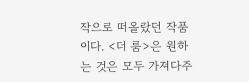작으로 떠올랐던 작품이다. <더 룸>은 원하는 것은 모두 가져다주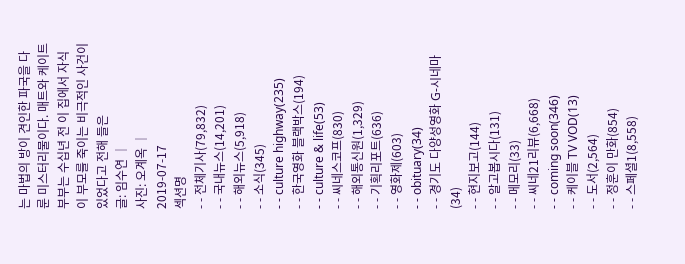는 마법의 방이 견인한 파국을 다룬 미스터리물이다. 매트와 케이트 부부는 수십년 전 이 집에서 자식이 부모를 죽이는 비극적인 사건이 있었다고 전해 들은
글: 임수연 │
사진: 오계옥 │
2019-07-17
섹션명
- - 전체기사(79,832)
- - 국내뉴스(14,201)
- - 해외뉴스(5,918)
- - 소식(345)
- - culture highway(235)
- - 한국영화 블랙박스(194)
- - culture & life(53)
- - 씨네스코프(830)
- - 해외통신원(1,329)
- - 기획리포트(636)
- - 영화제(603)
- - obituary(34)
- - 경기도 다양성영화 G-시네마(34)
- - 현지보고(144)
- - 알고봅시다(131)
- - 메모리(33)
- - 씨네21리뷰(6,668)
- - coming soon(346)
- - 케이블 TV VOD(13)
- - 도서(2,564)
- - 정훈이 만화(854)
- - 스페셜1(8,558)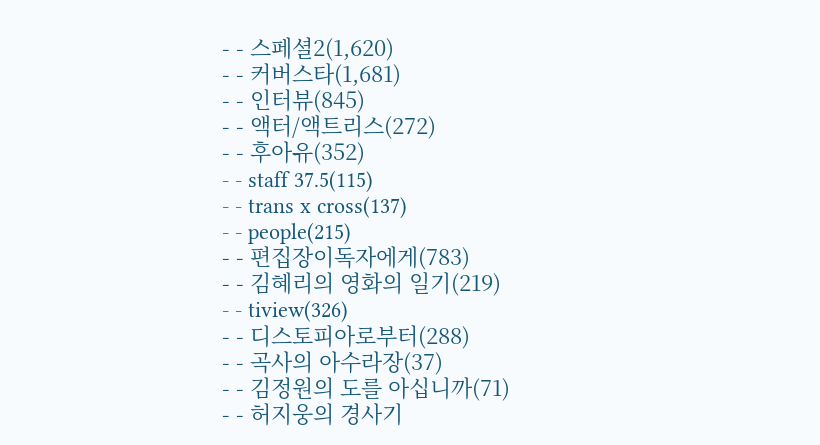- - 스페셜2(1,620)
- - 커버스타(1,681)
- - 인터뷰(845)
- - 액터/액트리스(272)
- - 후아유(352)
- - staff 37.5(115)
- - trans x cross(137)
- - people(215)
- - 편집장이독자에게(783)
- - 김혜리의 영화의 일기(219)
- - tiview(326)
- - 디스토피아로부터(288)
- - 곡사의 아수라장(37)
- - 김정원의 도를 아십니까(71)
- - 허지웅의 경사기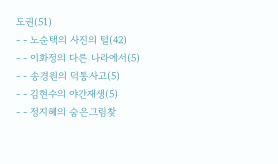도권(51)
- - 노순택의 사진의 털(42)
- - 이화정의 다른 나라에서(5)
- - 송경원의 덕통사고(5)
- - 김현수의 야간재생(5)
- - 정지혜의 숨은그림찾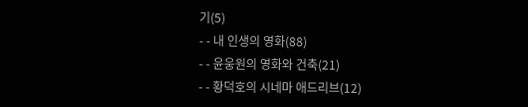기(5)
- - 내 인생의 영화(88)
- - 윤웅원의 영화와 건축(21)
- - 황덕호의 시네마 애드리브(12)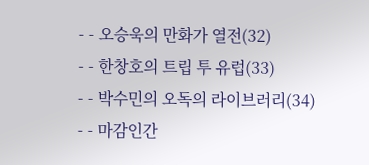- - 오승욱의 만화가 열전(32)
- - 한창호의 트립 투 유럽(33)
- - 박수민의 오독의 라이브러리(34)
- - 마감인간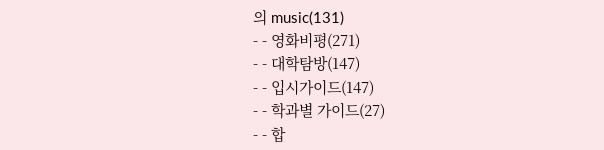의 music(131)
- - 영화비평(271)
- - 대학탐방(147)
- - 입시가이드(147)
- - 학과별 가이드(27)
- - 합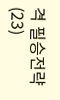격 필승전략(23)